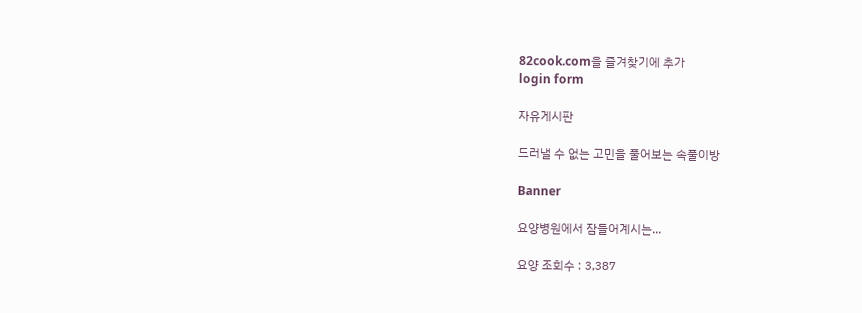82cook.com을 즐겨찾기에 추가
login form

자유게시판

드러낼 수 없는 고민을 풀어보는 속풀이방

Banner

요양병원에서 잠들어계시는...

요양 조회수 : 3,387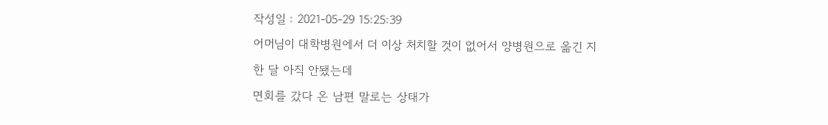작성일 : 2021-05-29 15:25:39
어머님이 대학병원에서 더 이상 처치할 것이 없어서 양병원으로 옮긴 지 한 달 아직 안됐는데
면회를 갔다 온 남편 말로는 상태가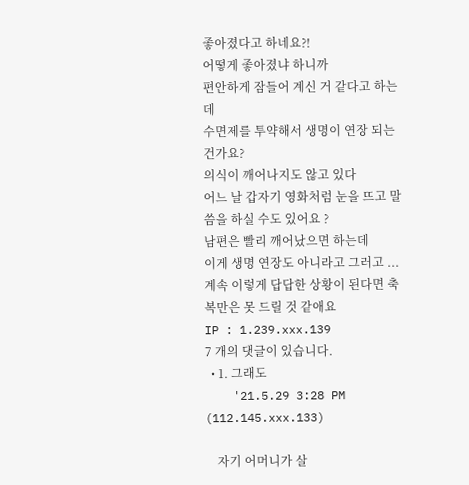좋아졌다고 하네요?!
어떻게 좋아졌냐 하니까
편안하게 잠들어 계신 거 같다고 하는데
수면제를 투약해서 생명이 연장 되는 건가요?
의식이 깨어나지도 않고 있다
어느 날 갑자기 영화처럼 눈을 뜨고 말씀을 하실 수도 있어요 ?
남편은 빨리 깨어났으면 하는데
이게 생명 연장도 아니라고 그러고 ...
계속 이렇게 답답한 상황이 된다면 축복만은 못 드릴 것 같애요
IP : 1.239.xxx.139
7 개의 댓글이 있습니다.
  • 1. 그래도
    '21.5.29 3:28 PM (112.145.xxx.133)

    자기 어머니가 살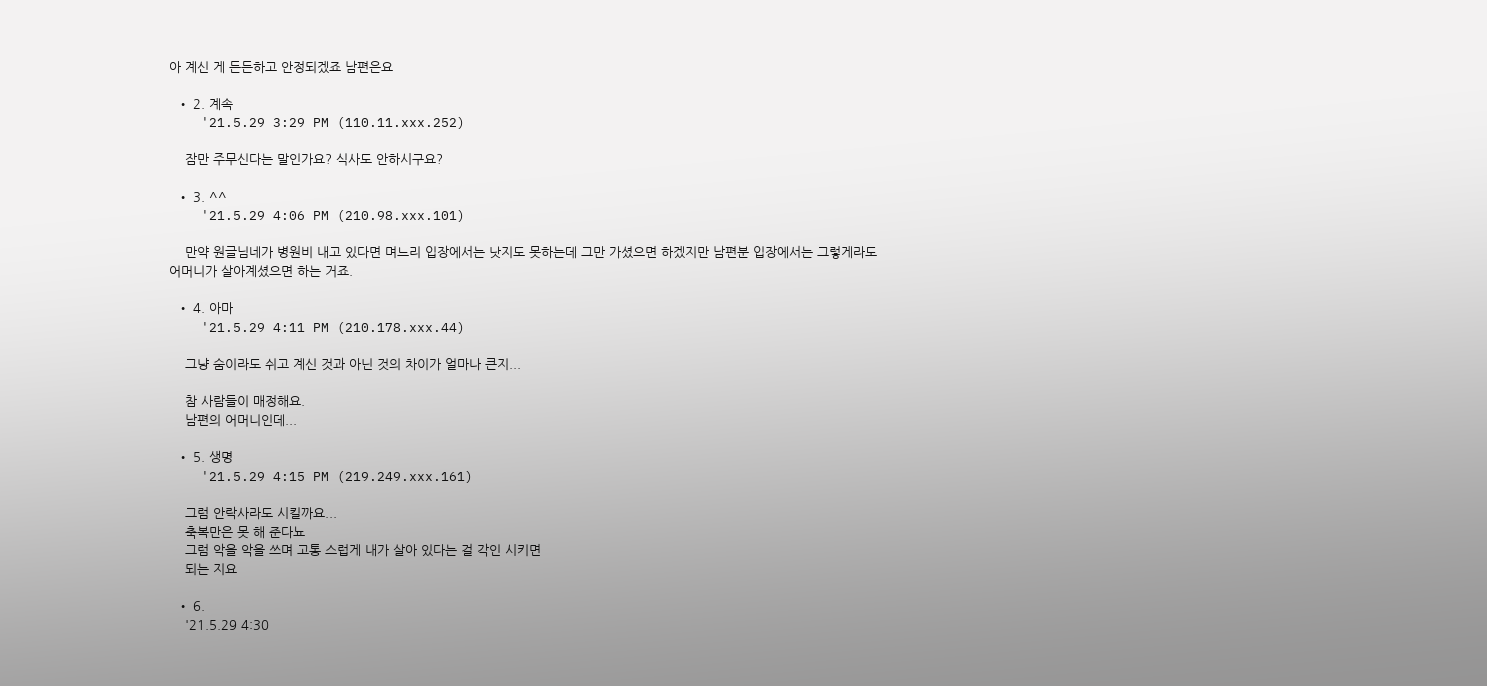아 계신 게 든든하고 안정되겠죠 남편은요

  • 2. 계속
    '21.5.29 3:29 PM (110.11.xxx.252)

    잠만 주무신다는 말인가요? 식사도 안하시구요?

  • 3. ^^
    '21.5.29 4:06 PM (210.98.xxx.101)

    만약 원글님네가 병원비 내고 있다면 며느리 입장에서는 낫지도 못하는데 그만 가셨으면 하겠지만 남편분 입장에서는 그렇게라도 어머니가 살아계셨으면 하는 거죠.

  • 4. 아마
    '21.5.29 4:11 PM (210.178.xxx.44)

    그냥 숨이라도 쉬고 계신 것과 아닌 것의 차이가 얼마나 큰지...

    참 사람들이 매정해요.
    남편의 어머니인데...

  • 5. 생명
    '21.5.29 4:15 PM (219.249.xxx.161)

    그럼 안락사라도 시킬까요...
    축복만은 못 해 준다뇨
    그럼 악을 악을 쓰며 고통 스럽게 내가 살아 있다는 걸 각인 시키면
    되는 지요

  • 6.
    '21.5.29 4:30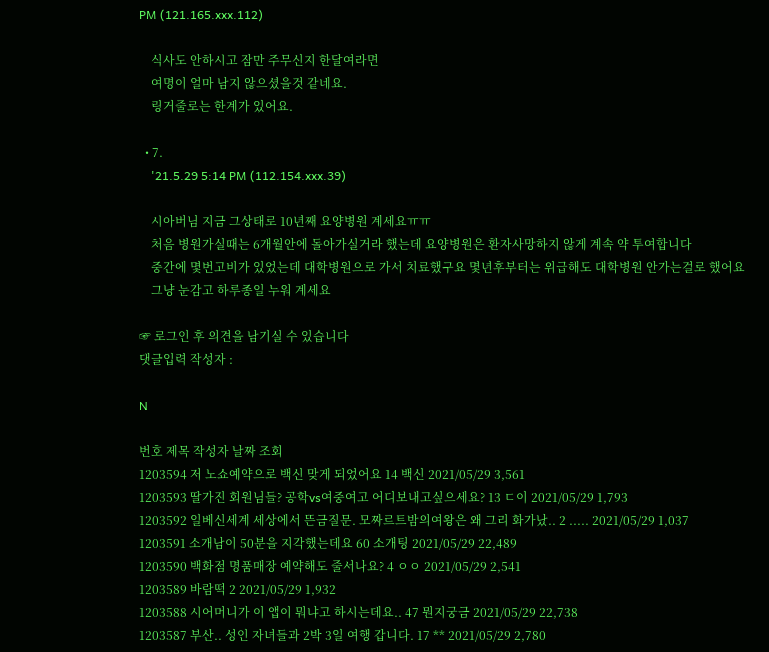PM (121.165.xxx.112)

    식사도 안하시고 잠만 주무신지 한달여라면
    여명이 얼마 남지 않으셨을것 같네요.
    링거줄로는 한계가 있어요.

  • 7.
    '21.5.29 5:14 PM (112.154.xxx.39)

    시아버님 지금 그상태로 10년째 요양병원 계세요ㅠㅠ
    처음 병원가실때는 6개월안에 돌아가실거라 했는데 요양병원은 환자사망하지 않게 계속 약 투여합니다
    중간에 몇번고비가 있었는데 대학병원으로 가서 치료했구요 몇년후부터는 위급해도 대학병원 안가는걸로 했어요
    그냥 눈감고 하루종일 누워 계세요

☞ 로그인 후 의견을 남기실 수 있습니다
댓글입력 작성자 :

N

번호 제목 작성자 날짜 조회
1203594 저 노쇼예약으로 백신 맞게 되었어요 14 백신 2021/05/29 3,561
1203593 딸가진 회원님들? 공학vs여중여고 어디보내고싶으세요? 13 ㄷ이 2021/05/29 1,793
1203592 일베신세계 세상에서 뜬금질문. 모짜르트밤의여왕은 왜 그리 화가났.. 2 ..... 2021/05/29 1,037
1203591 소개남이 50분을 지각했는데요 60 소개팅 2021/05/29 22,489
1203590 백화점 명품매장 예약해도 줄서나요? 4 ㅇㅇ 2021/05/29 2,541
1203589 바람떡 2 2021/05/29 1,932
1203588 시어머니가 이 앱이 뭐냐고 하시는데요.. 47 뭔지궁금 2021/05/29 22,738
1203587 부산.. 성인 자녀들과 2박 3일 여행 갑니다. 17 ** 2021/05/29 2,780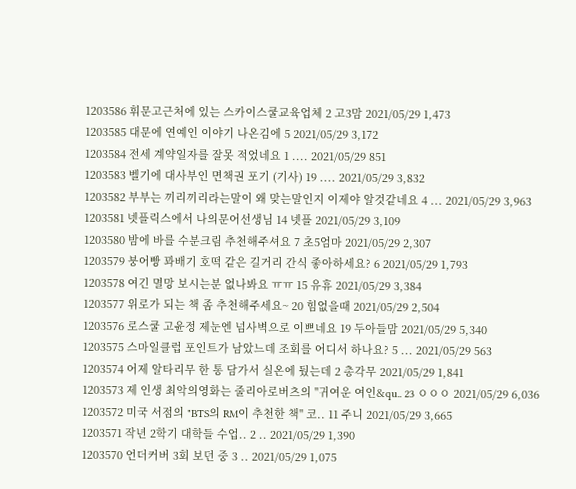1203586 휘문고근처에 있는 스카이스쿨교육업체 2 고3맘 2021/05/29 1,473
1203585 대문에 연예인 이야기 나온김에 5 2021/05/29 3,172
1203584 전세 계약일자를 잘못 적었네요 1 .... 2021/05/29 851
1203583 벨기에 대사부인 면책권 포기 (기사) 19 .... 2021/05/29 3,832
1203582 부부는 끼리끼리라는말이 왜 맞는말인지 이제야 알것같네요 4 ... 2021/05/29 3,963
1203581 넷플릭스에서 나의문어선생님 14 넷플 2021/05/29 3,109
1203580 밤에 바를 수분크림 추천해주셔요 7 초5엄마 2021/05/29 2,307
1203579 붕어빵 꽈배기 호떡 같은 길거리 간식 좋아하세요? 6 2021/05/29 1,793
1203578 여긴 멸망 보시는분 없나봐요 ㅠㅠ 15 유휴 2021/05/29 3,384
1203577 위로가 되는 책 좀 추천해주세요~ 20 힘없을때 2021/05/29 2,504
1203576 로스쿨 고윤정 제눈엔 넘사벽으로 이쁘네요 19 두아들맘 2021/05/29 5,340
1203575 스마일클럽 포인트가 남았느데 조회를 어디서 하나요? 5 ... 2021/05/29 563
1203574 어제 알타리무 한 통 담가서 실온에 뒀는데 2 총각무 2021/05/29 1,841
1203573 제 인생 최악의영화는 줄리아로버츠의 "귀여운 여인&qu.. 23 ㅇㅇㅇ 2021/05/29 6,036
1203572 미국 서점의 "BTS의 RM이 추천한 책" 코.. 11 주니 2021/05/29 3,665
1203571 작년 2학기 대학들 수업.. 2 .. 2021/05/29 1,390
1203570 언더커버 3회 보던 중 3 .. 2021/05/29 1,075